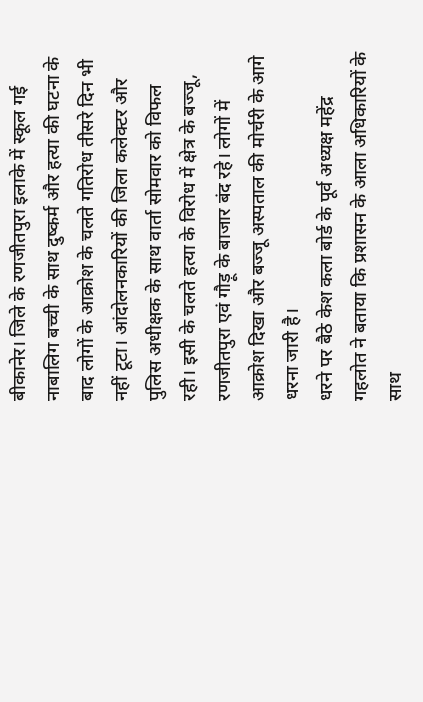बीकानेर। जिले के रणजीतपुरा इलाके में स्कूल गई नाबालिग बच्ची के साथ दुष्कर्म और हत्या की घटना के बाद लोगों के आक्रोश के चलते गतिरोध तीसरे दिन भी नहीं टूटा। आंदोलनकारियों की जिला कलेक्टर और पुलिस अधीक्षक के साथ वार्ता सोमवार को विफल रही। इसी के चलते हत्या के विरोध में क्षेत्र के बज्जू, रणजीतपुरा एवं गौड़ू के बाजार बंद रहे। लोगों में आक्रोश दिखा और बज्जू अस्पताल की मोर्चरी के आगे धरना जारी है।
धरने पर बैठे केश कला बोर्ड के पूर्व अध्यक्ष महेंद्र गहलोत ने बताया कि प्रशासन के आला अधिकारियों के साथ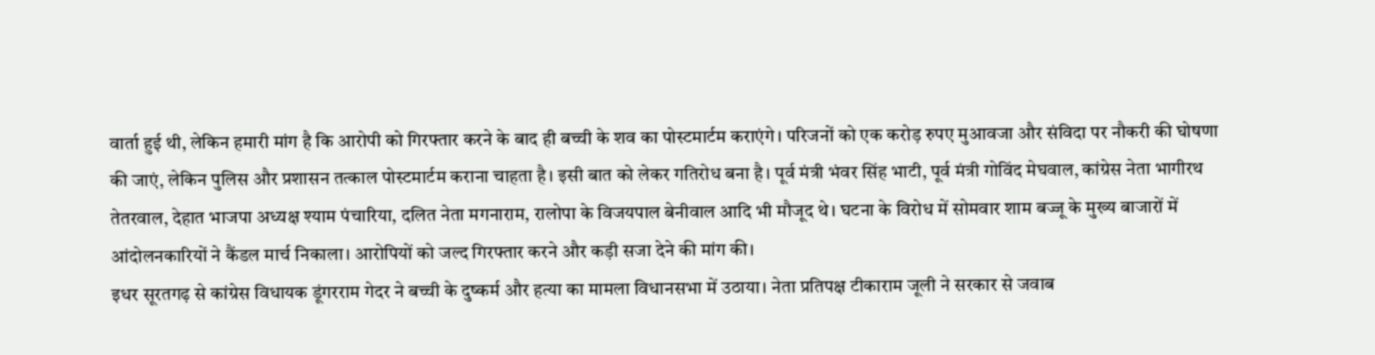वार्ता हुई थी, लेकिन हमारी मांग है कि आरोपी को गिरफ्तार करने के बाद ही बच्ची के शव का पोस्टमार्टम कराएंगे। परिजनों को एक करोड़ रुपए मुआवजा और संविदा पर नौकरी की घोषणा की जाएं, लेकिन पुलिस और प्रशासन तत्काल पोस्टमार्टम कराना चाहता है। इसी बात को लेकर गतिरोध बना है। पूर्व मंत्री भंवर सिंह भाटी, पूर्व मंत्री गोविंद मेघवाल, कांग्रेस नेता भागीरथ तेतरवाल, देहात भाजपा अध्यक्ष श्याम पंचारिया, दलित नेता मगनाराम, रालोपा के विजयपाल बेनीवाल आदि भी मौजूद थे। घटना के विरोध में सोमवार शाम बज्जू के मुख्य बाजारों में आंदोलनकारियों ने कैंडल मार्च निकाला। आरोपियों को जल्द गिरफ्तार करने और कड़ी सजा देने की मांग की।
इधर सूरतगढ़ से कांग्रेस विधायक डूंगरराम गेदर ने बच्ची के दुष्कर्म और हत्या का मामला विधानसभा में उठाया। नेता प्रतिपक्ष टीकाराम जूली ने सरकार से जवाब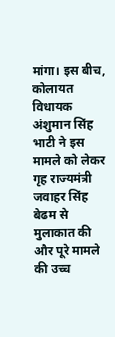मांगा। इस बीच, कोलायत विधायक अंशुमान सिंह भाटी ने इस मामले को लेकर गृह राज्यमंत्री जवाहर सिंह बेढम से मुलाकात की और पूरे मामले की उच्च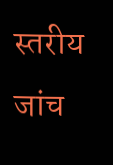स्तरीय जांच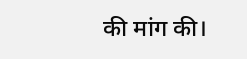की मांग की।